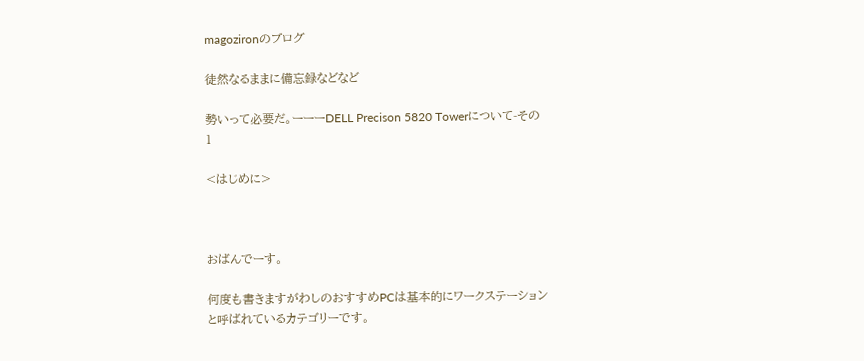magozironのブログ

徒然なるままに備忘録などなど

勢いって必要だ。ーーーDELL Precison 5820 Towerについて-その1

<はじめに>



おばんでーす。

何度も書きますがわしのおすすめPCは基本的にワークステーションと呼ばれているカテゴリーです。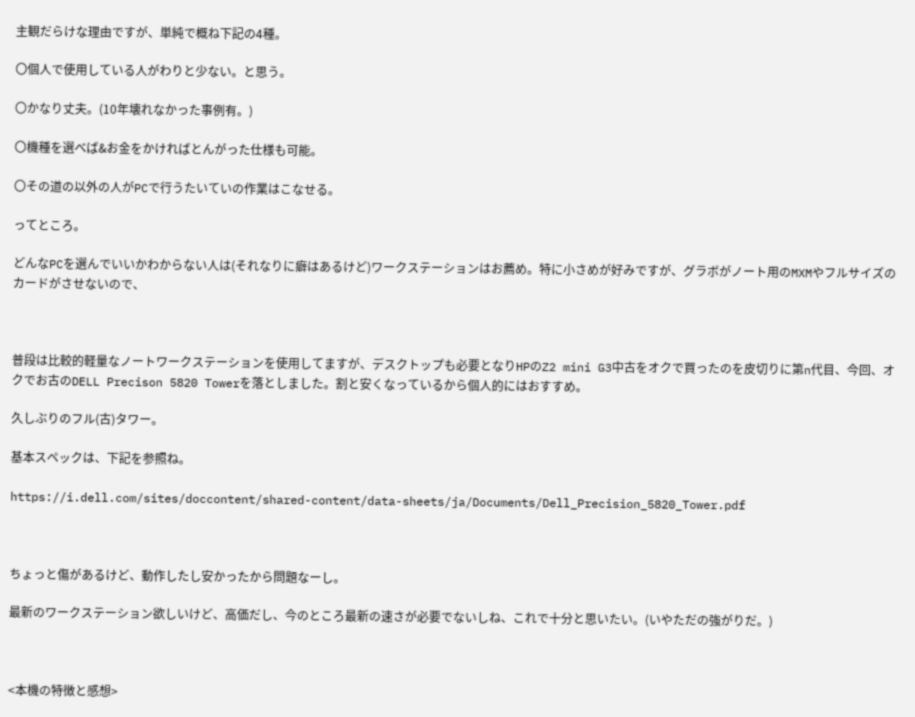主観だらけな理由ですが、単純で概ね下記の4種。

〇個人で使用している人がわりと少ない。と思う。

〇かなり丈夫。(10年壊れなかった事例有。)

〇機種を選べば&お金をかければとんがった仕様も可能。

〇その道の以外の人がPCで行うたいていの作業はこなせる。

ってところ。

どんなPCを選んでいいかわからない人は(それなりに癖はあるけど)ワークステーションはお薦め。特に小さめが好みですが、グラボがノート用のMXMやフルサイズのカードがさせないので、



普段は比較的軽量なノートワークステーションを使用してますが、デスクトップも必要となりHPのZ2 mini G3中古をオクで買ったのを皮切りに第n代目、今回、オクでお古のDELL Precison 5820 Towerを落としました。割と安くなっているから個人的にはおすすめ。

久しぶりのフル(古)タワー。

基本スペックは、下記を参照ね。

https://i.dell.com/sites/doccontent/shared-content/data-sheets/ja/Documents/Dell_Precision_5820_Tower.pdf



ちょっと傷があるけど、動作したし安かったから問題なーし。

最新のワークステーション欲しいけど、高価だし、今のところ最新の速さが必要でないしね、これで十分と思いたい。(いやただの強がりだ。)



<本機の特徴と感想>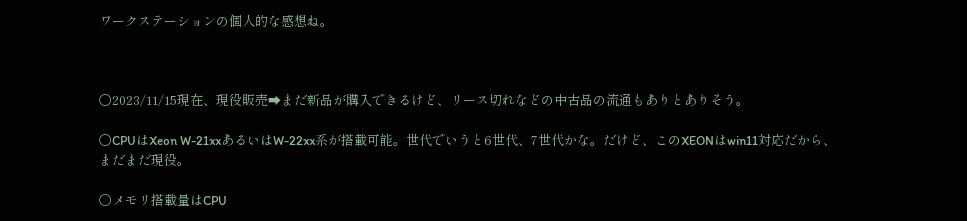ワークステーションの個人的な感想ね。



〇2023/11/15現在、現役販売➡まだ新品が購入できるけど、リース切れなどの中古品の流通もありとありそう。

〇CPUはXeon W-21xxあるいはW-22xx系が搭載可能。世代でいうと6世代、7世代かな。だけど、このXEONはwin11対応だから、まだまだ現役。

〇メモリ搭載量はCPU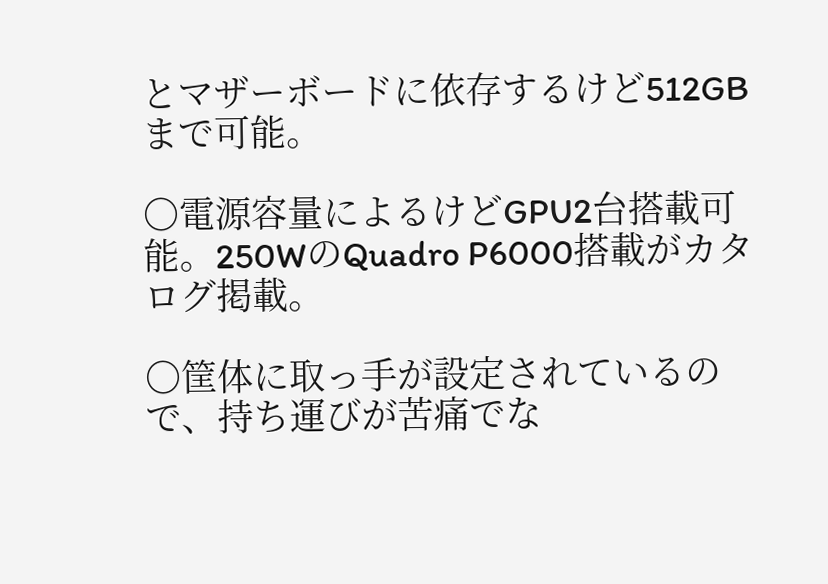とマザーボードに依存するけど512GBまで可能。

〇電源容量によるけどGPU2台搭載可能。250WのQuadro P6000搭載がカタログ掲載。

〇筐体に取っ手が設定されているので、持ち運びが苦痛でな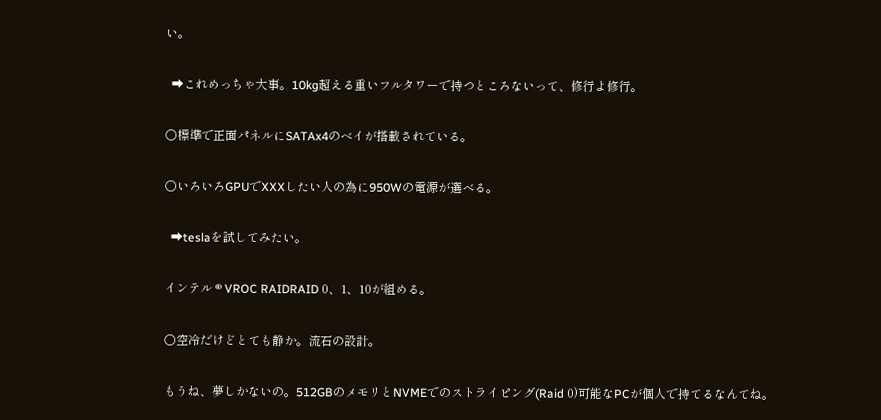い。

  ➡これめっちゃ大事。10kg超える重いフルタワーで持つところないって、修行よ修行。

〇標準で正面パネルにSATAx4のベイが搭載されている。

〇いろいろGPUでXXXしたい人の為に950Wの電源が選べる。

  ➡teslaを試してみたい。

インテル ® VROC RAIDRAID 0、1、10が組める。

〇空冷だけどとても静か。流石の設計。

もうね、夢しかないの。512GBのメモリとNVMEでのストライピング(Raid 0)可能なPCが個人で持てるなんてね。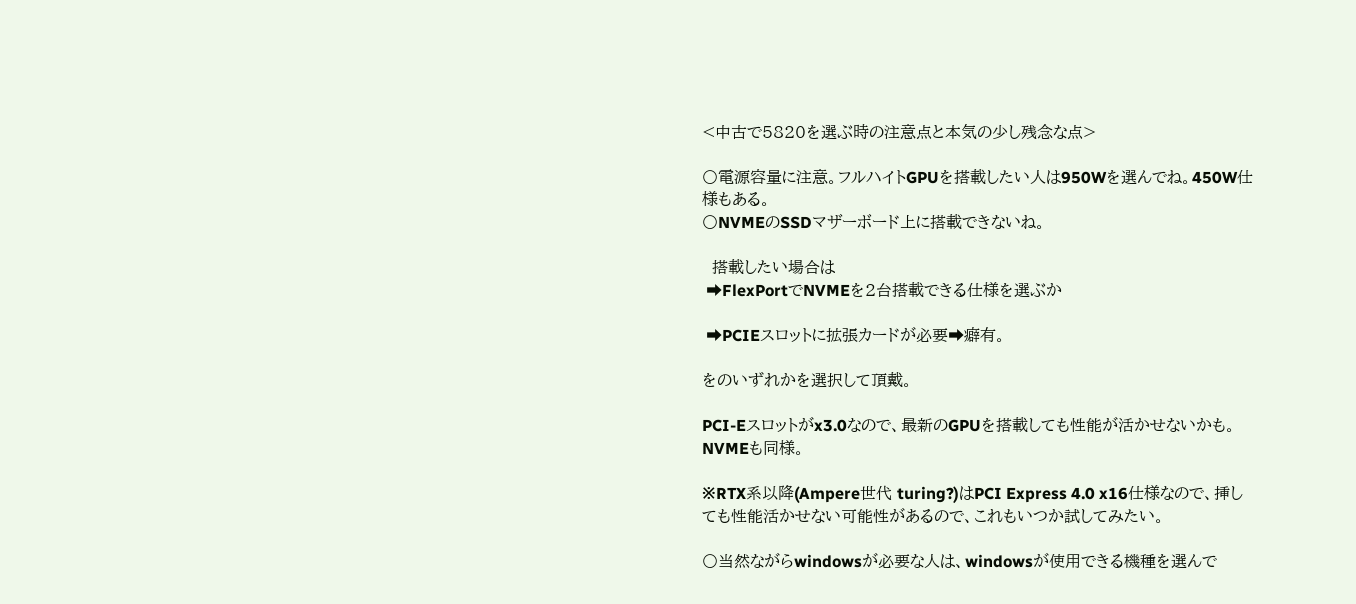<中古で5820を選ぶ時の注意点と本気の少し残念な点>

〇電源容量に注意。フルハイトGPUを搭載したい人は950Wを選んでね。450W仕様もある。
〇NVMEのSSDマザーボード上に搭載できないね。

  搭載したい場合は
 ➡FlexPortでNVMEを2台搭載できる仕様を選ぶか

 ➡PCIEスロットに拡張カードが必要➡癖有。

をのいずれかを選択して頂戴。

PCI-Eスロットがx3.0なので、最新のGPUを搭載しても性能が活かせないかも。NVMEも同様。

※RTX系以降(Ampere世代 turing?)はPCI Express 4.0 x16仕様なので、挿しても性能活かせない可能性があるので、これもいつか試してみたい。

〇当然ながらwindowsが必要な人は、windowsが使用できる機種を選んで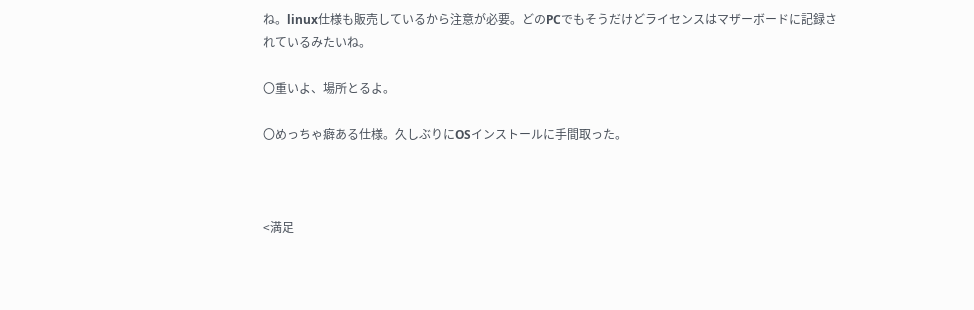ね。linux仕様も販売しているから注意が必要。どのPCでもそうだけどライセンスはマザーボードに記録されているみたいね。

〇重いよ、場所とるよ。

〇めっちゃ癖ある仕様。久しぶりにOSインストールに手間取った。



<満足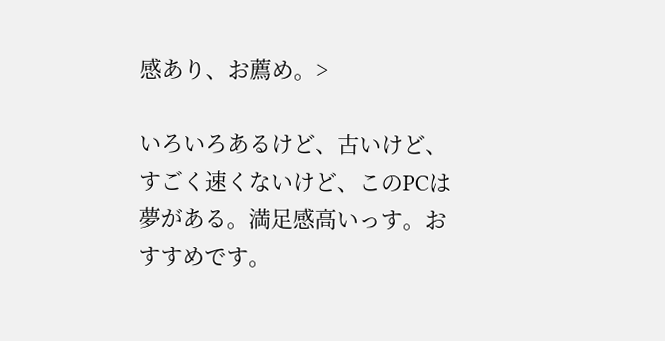感あり、お薦め。>

いろいろあるけど、古いけど、すごく速くないけど、このPCは夢がある。満足感高いっす。おすすめです。